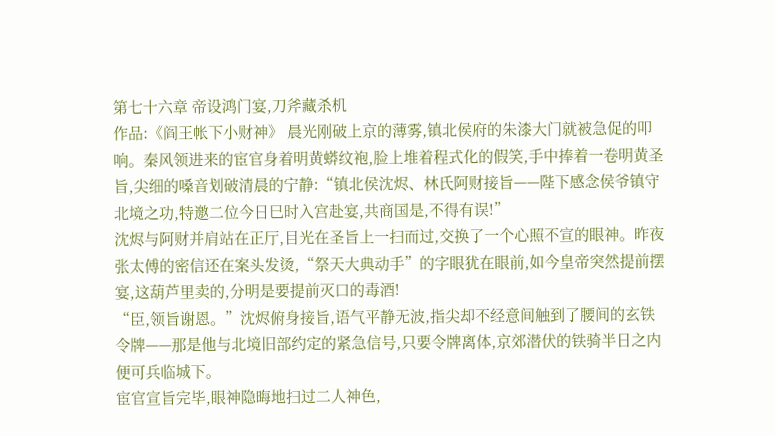第七十六章 帝设鸿门宴,刀斧藏杀机
作品:《阎王帐下小财神》 晨光刚破上京的薄雾,镇北侯府的朱漆大门就被急促的叩响。秦风领进来的宦官身着明黄蟒纹袍,脸上堆着程式化的假笑,手中捧着一卷明黄圣旨,尖细的嗓音划破清晨的宁静:“镇北侯沈烬、林氏阿财接旨——陛下感念侯爷镇守北境之功,特邀二位今日巳时入宫赴宴,共商国是,不得有误!”
沈烬与阿财并肩站在正厅,目光在圣旨上一扫而过,交换了一个心照不宣的眼神。昨夜张太傅的密信还在案头发烫,“祭天大典动手”的字眼犹在眼前,如今皇帝突然提前摆宴,这葫芦里卖的,分明是要提前灭口的毒酒!
“臣,领旨谢恩。”沈烬俯身接旨,语气平静无波,指尖却不经意间触到了腰间的玄铁令牌——那是他与北境旧部约定的紧急信号,只要令牌离体,京郊潜伏的铁骑半日之内便可兵临城下。
宦官宣旨完毕,眼神隐晦地扫过二人神色,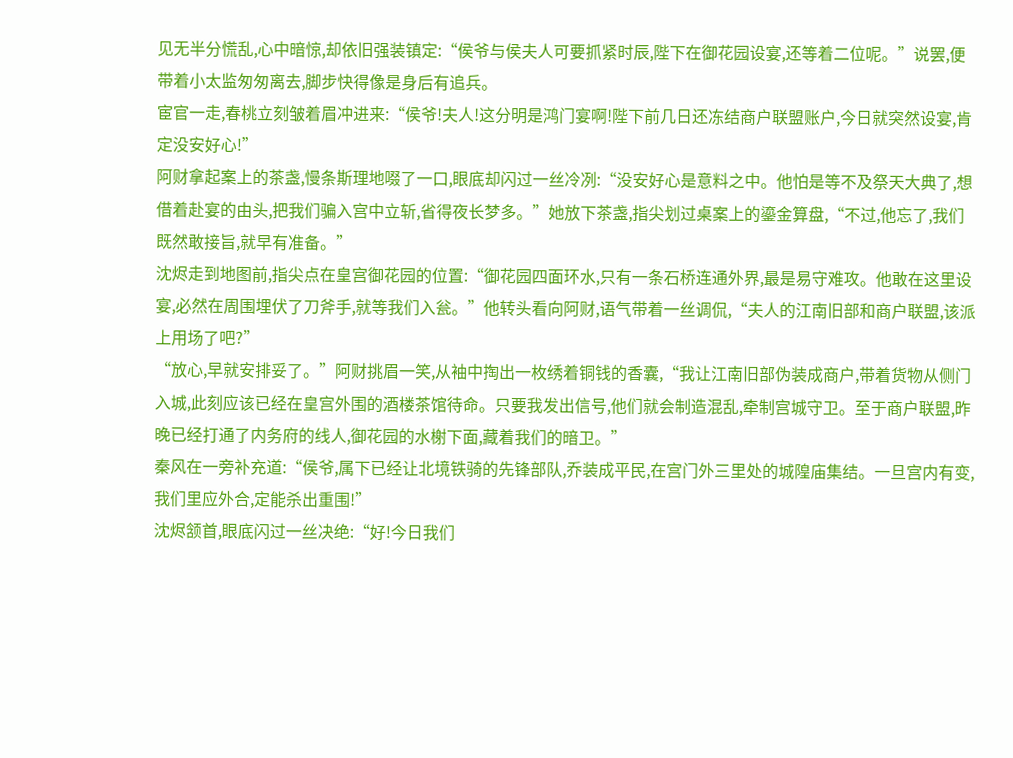见无半分慌乱,心中暗惊,却依旧强装镇定:“侯爷与侯夫人可要抓紧时辰,陛下在御花园设宴,还等着二位呢。”说罢,便带着小太监匆匆离去,脚步快得像是身后有追兵。
宦官一走,春桃立刻皱着眉冲进来:“侯爷!夫人!这分明是鸿门宴啊!陛下前几日还冻结商户联盟账户,今日就突然设宴,肯定没安好心!”
阿财拿起案上的茶盏,慢条斯理地啜了一口,眼底却闪过一丝冷冽:“没安好心是意料之中。他怕是等不及祭天大典了,想借着赴宴的由头,把我们骗入宫中立斩,省得夜长梦多。”她放下茶盏,指尖划过桌案上的鎏金算盘,“不过,他忘了,我们既然敢接旨,就早有准备。”
沈烬走到地图前,指尖点在皇宫御花园的位置:“御花园四面环水,只有一条石桥连通外界,最是易守难攻。他敢在这里设宴,必然在周围埋伏了刀斧手,就等我们入瓮。”他转头看向阿财,语气带着一丝调侃,“夫人的江南旧部和商户联盟,该派上用场了吧?”
“放心,早就安排妥了。”阿财挑眉一笑,从袖中掏出一枚绣着铜钱的香囊,“我让江南旧部伪装成商户,带着货物从侧门入城,此刻应该已经在皇宫外围的酒楼茶馆待命。只要我发出信号,他们就会制造混乱,牵制宫城守卫。至于商户联盟,昨晚已经打通了内务府的线人,御花园的水榭下面,藏着我们的暗卫。”
秦风在一旁补充道:“侯爷,属下已经让北境铁骑的先锋部队,乔装成平民,在宫门外三里处的城隍庙集结。一旦宫内有变,我们里应外合,定能杀出重围!”
沈烬颔首,眼底闪过一丝决绝:“好!今日我们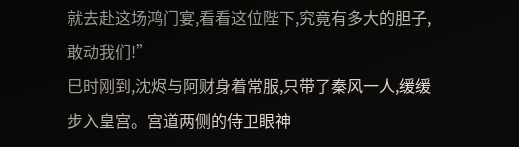就去赴这场鸿门宴,看看这位陛下,究竟有多大的胆子,敢动我们!”
巳时刚到,沈烬与阿财身着常服,只带了秦风一人,缓缓步入皇宫。宫道两侧的侍卫眼神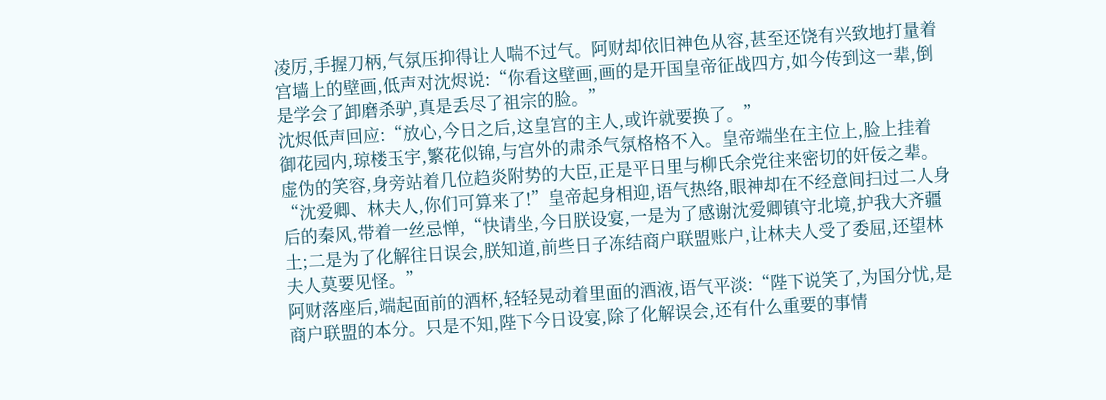凌厉,手握刀柄,气氛压抑得让人喘不过气。阿财却依旧神色从容,甚至还饶有兴致地打量着宫墙上的壁画,低声对沈烬说:“你看这壁画,画的是开国皇帝征战四方,如今传到这一辈,倒是学会了卸磨杀驴,真是丢尽了祖宗的脸。”
沈烬低声回应:“放心,今日之后,这皇宫的主人,或许就要换了。”
御花园内,琼楼玉宇,繁花似锦,与宫外的肃杀气氛格格不入。皇帝端坐在主位上,脸上挂着虚伪的笑容,身旁站着几位趋炎附势的大臣,正是平日里与柳氏余党往来密切的奸佞之辈。
“沈爱卿、林夫人,你们可算来了!”皇帝起身相迎,语气热络,眼神却在不经意间扫过二人身后的秦风,带着一丝忌惮,“快请坐,今日朕设宴,一是为了感谢沈爱卿镇守北境,护我大齐疆土;二是为了化解往日误会,朕知道,前些日子冻结商户联盟账户,让林夫人受了委屈,还望林夫人莫要见怪。”
阿财落座后,端起面前的酒杯,轻轻晃动着里面的酒液,语气平淡:“陛下说笑了,为国分忧,是商户联盟的本分。只是不知,陛下今日设宴,除了化解误会,还有什么重要的事情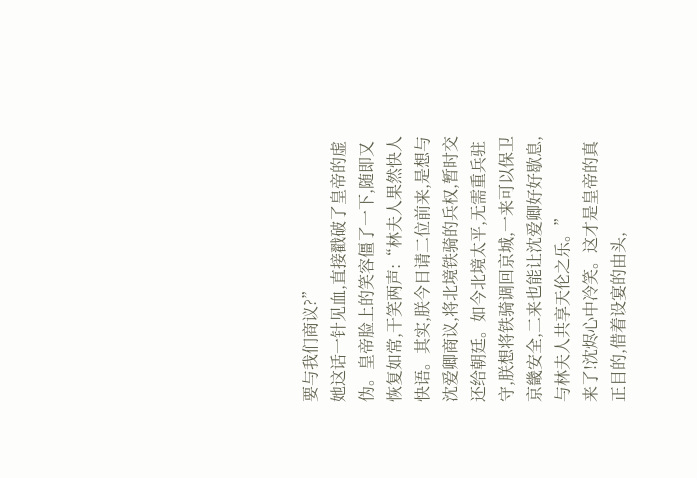要与我们商议?”
她这话一针见血,直接戳破了皇帝的虚伪。皇帝脸上的笑容僵了一下,随即又恢复如常,干笑两声:“林夫人果然快人快语。其实,朕今日请二位前来,是想与沈爱卿商议,将北境铁骑的兵权,暂时交还给朝廷。如今北境太平,无需重兵驻守,朕想将铁骑调回京城,一来可以保卫京畿安全,二来也能让沈爱卿好好歇息,与林夫人共享天伦之乐。”
来了!沈烬心中冷笑。这才是皇帝的真正目的,借着设宴的由头,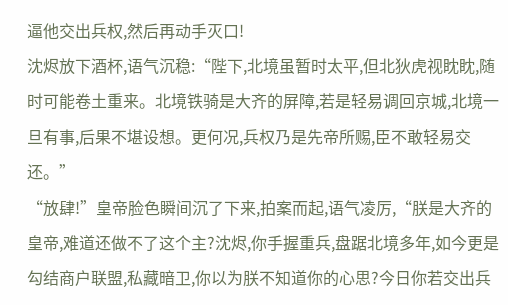逼他交出兵权,然后再动手灭口!
沈烬放下酒杯,语气沉稳:“陛下,北境虽暂时太平,但北狄虎视眈眈,随时可能卷土重来。北境铁骑是大齐的屏障,若是轻易调回京城,北境一旦有事,后果不堪设想。更何况,兵权乃是先帝所赐,臣不敢轻易交还。”
“放肆!”皇帝脸色瞬间沉了下来,拍案而起,语气凌厉,“朕是大齐的皇帝,难道还做不了这个主?沈烬,你手握重兵,盘踞北境多年,如今更是勾结商户联盟,私藏暗卫,你以为朕不知道你的心思?今日你若交出兵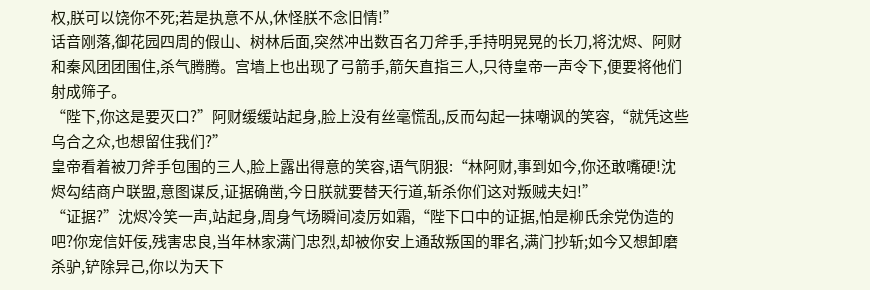权,朕可以饶你不死;若是执意不从,休怪朕不念旧情!”
话音刚落,御花园四周的假山、树林后面,突然冲出数百名刀斧手,手持明晃晃的长刀,将沈烬、阿财和秦风团团围住,杀气腾腾。宫墙上也出现了弓箭手,箭矢直指三人,只待皇帝一声令下,便要将他们射成筛子。
“陛下,你这是要灭口?”阿财缓缓站起身,脸上没有丝毫慌乱,反而勾起一抹嘲讽的笑容,“就凭这些乌合之众,也想留住我们?”
皇帝看着被刀斧手包围的三人,脸上露出得意的笑容,语气阴狠:“林阿财,事到如今,你还敢嘴硬!沈烬勾结商户联盟,意图谋反,证据确凿,今日朕就要替天行道,斩杀你们这对叛贼夫妇!”
“证据?”沈烬冷笑一声,站起身,周身气场瞬间凌厉如霜,“陛下口中的证据,怕是柳氏余党伪造的吧?你宠信奸佞,残害忠良,当年林家满门忠烈,却被你安上通敌叛国的罪名,满门抄斩;如今又想卸磨杀驴,铲除异己,你以为天下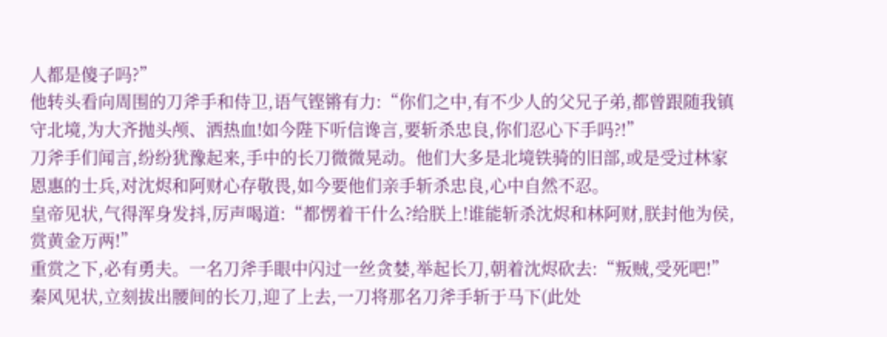人都是傻子吗?”
他转头看向周围的刀斧手和侍卫,语气铿锵有力:“你们之中,有不少人的父兄子弟,都曾跟随我镇守北境,为大齐抛头颅、洒热血!如今陛下听信谗言,要斩杀忠良,你们忍心下手吗?!”
刀斧手们闻言,纷纷犹豫起来,手中的长刀微微晃动。他们大多是北境铁骑的旧部,或是受过林家恩惠的士兵,对沈烬和阿财心存敬畏,如今要他们亲手斩杀忠良,心中自然不忍。
皇帝见状,气得浑身发抖,厉声喝道:“都愣着干什么?给朕上!谁能斩杀沈烬和林阿财,朕封他为侯,赏黄金万两!”
重赏之下,必有勇夫。一名刀斧手眼中闪过一丝贪婪,举起长刀,朝着沈烬砍去:“叛贼,受死吧!”
秦风见状,立刻拔出腰间的长刀,迎了上去,一刀将那名刀斧手斩于马下(此处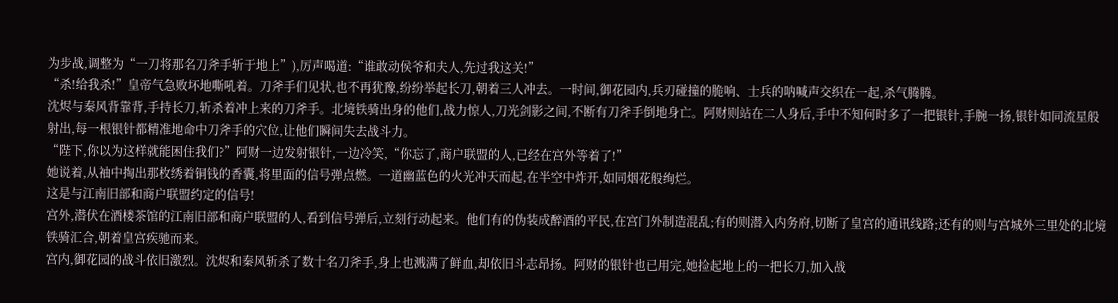为步战,调整为“一刀将那名刀斧手斩于地上”),厉声喝道:“谁敢动侯爷和夫人,先过我这关!”
“杀!给我杀!”皇帝气急败坏地嘶吼着。刀斧手们见状,也不再犹豫,纷纷举起长刀,朝着三人冲去。一时间,御花园内,兵刃碰撞的脆响、士兵的呐喊声交织在一起,杀气腾腾。
沈烬与秦风背靠背,手持长刀,斩杀着冲上来的刀斧手。北境铁骑出身的他们,战力惊人,刀光剑影之间,不断有刀斧手倒地身亡。阿财则站在二人身后,手中不知何时多了一把银针,手腕一扬,银针如同流星般射出,每一根银针都精准地命中刀斧手的穴位,让他们瞬间失去战斗力。
“陛下,你以为这样就能困住我们?”阿财一边发射银针,一边冷笑,“你忘了,商户联盟的人,已经在宫外等着了!”
她说着,从袖中掏出那枚绣着铜钱的香囊,将里面的信号弹点燃。一道幽蓝色的火光冲天而起,在半空中炸开,如同烟花般绚烂。
这是与江南旧部和商户联盟约定的信号!
宫外,潜伏在酒楼茶馆的江南旧部和商户联盟的人,看到信号弹后,立刻行动起来。他们有的伪装成醉酒的平民,在宫门外制造混乱;有的则潜入内务府,切断了皇宫的通讯线路;还有的则与宫城外三里处的北境铁骑汇合,朝着皇宫疾驰而来。
宫内,御花园的战斗依旧激烈。沈烬和秦风斩杀了数十名刀斧手,身上也溅满了鲜血,却依旧斗志昂扬。阿财的银针也已用完,她捡起地上的一把长刀,加入战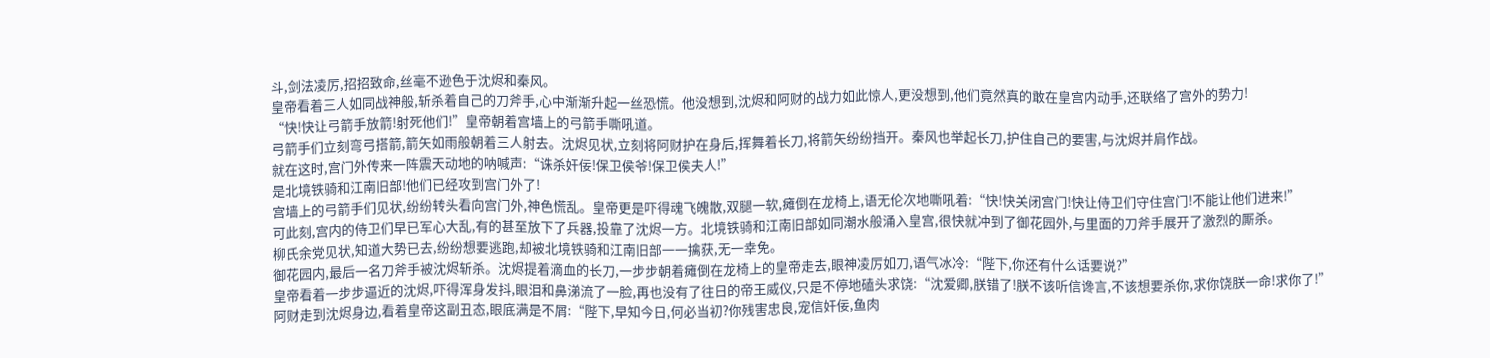斗,剑法凌厉,招招致命,丝毫不逊色于沈烬和秦风。
皇帝看着三人如同战神般,斩杀着自己的刀斧手,心中渐渐升起一丝恐慌。他没想到,沈烬和阿财的战力如此惊人,更没想到,他们竟然真的敢在皇宫内动手,还联络了宫外的势力!
“快!快让弓箭手放箭!射死他们!”皇帝朝着宫墙上的弓箭手嘶吼道。
弓箭手们立刻弯弓搭箭,箭矢如雨般朝着三人射去。沈烬见状,立刻将阿财护在身后,挥舞着长刀,将箭矢纷纷挡开。秦风也举起长刀,护住自己的要害,与沈烬并肩作战。
就在这时,宫门外传来一阵震天动地的呐喊声:“诛杀奸佞!保卫侯爷!保卫侯夫人!”
是北境铁骑和江南旧部!他们已经攻到宫门外了!
宫墙上的弓箭手们见状,纷纷转头看向宫门外,神色慌乱。皇帝更是吓得魂飞魄散,双腿一软,瘫倒在龙椅上,语无伦次地嘶吼着:“快!快关闭宫门!快让侍卫们守住宫门!不能让他们进来!”
可此刻,宫内的侍卫们早已军心大乱,有的甚至放下了兵器,投靠了沈烬一方。北境铁骑和江南旧部如同潮水般涌入皇宫,很快就冲到了御花园外,与里面的刀斧手展开了激烈的厮杀。
柳氏余党见状,知道大势已去,纷纷想要逃跑,却被北境铁骑和江南旧部一一擒获,无一幸免。
御花园内,最后一名刀斧手被沈烬斩杀。沈烬提着滴血的长刀,一步步朝着瘫倒在龙椅上的皇帝走去,眼神凌厉如刀,语气冰冷:“陛下,你还有什么话要说?”
皇帝看着一步步逼近的沈烬,吓得浑身发抖,眼泪和鼻涕流了一脸,再也没有了往日的帝王威仪,只是不停地磕头求饶:“沈爱卿,朕错了!朕不该听信谗言,不该想要杀你,求你饶朕一命!求你了!”
阿财走到沈烬身边,看着皇帝这副丑态,眼底满是不屑:“陛下,早知今日,何必当初?你残害忠良,宠信奸佞,鱼肉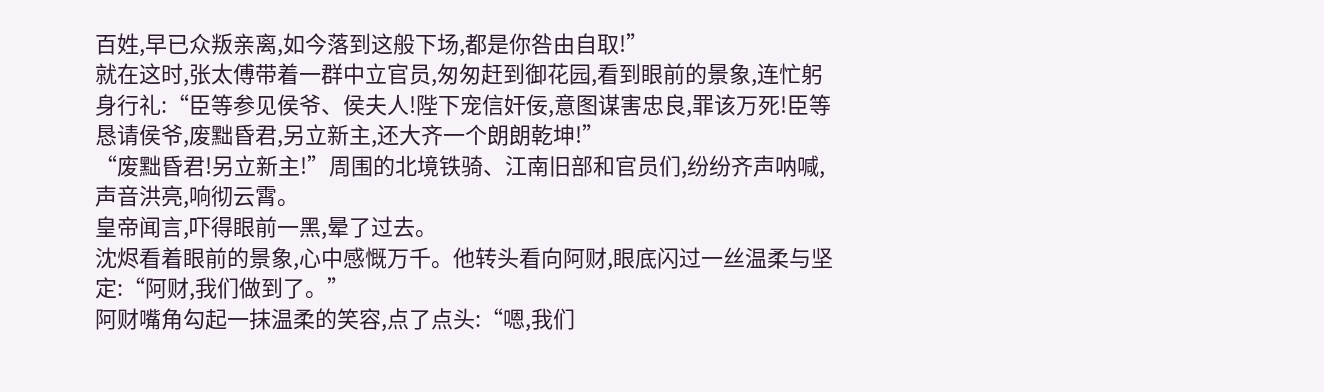百姓,早已众叛亲离,如今落到这般下场,都是你咎由自取!”
就在这时,张太傅带着一群中立官员,匆匆赶到御花园,看到眼前的景象,连忙躬身行礼:“臣等参见侯爷、侯夫人!陛下宠信奸佞,意图谋害忠良,罪该万死!臣等恳请侯爷,废黜昏君,另立新主,还大齐一个朗朗乾坤!”
“废黜昏君!另立新主!”周围的北境铁骑、江南旧部和官员们,纷纷齐声呐喊,声音洪亮,响彻云霄。
皇帝闻言,吓得眼前一黑,晕了过去。
沈烬看着眼前的景象,心中感慨万千。他转头看向阿财,眼底闪过一丝温柔与坚定:“阿财,我们做到了。”
阿财嘴角勾起一抹温柔的笑容,点了点头:“嗯,我们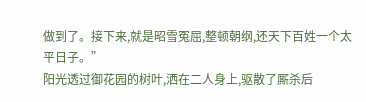做到了。接下来,就是昭雪冤屈,整顿朝纲,还天下百姓一个太平日子。”
阳光透过御花园的树叶,洒在二人身上,驱散了厮杀后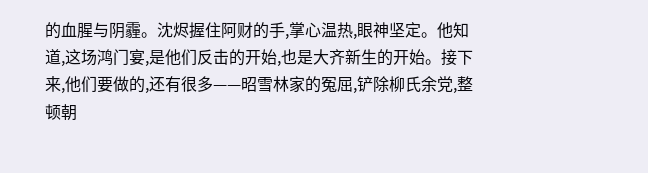的血腥与阴霾。沈烬握住阿财的手,掌心温热,眼神坚定。他知道,这场鸿门宴,是他们反击的开始,也是大齐新生的开始。接下来,他们要做的,还有很多——昭雪林家的冤屈,铲除柳氏余党,整顿朝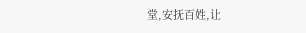堂,安抚百姓,让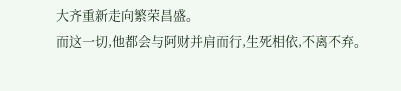大齐重新走向繁荣昌盛。
而这一切,他都会与阿财并肩而行,生死相依,不离不弃。